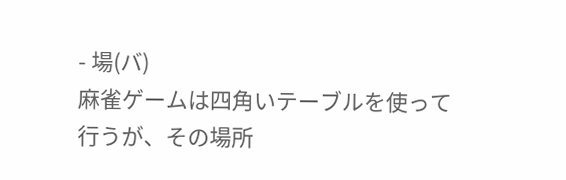- 場(バ)
麻雀ゲームは四角いテーブルを使って行うが、その場所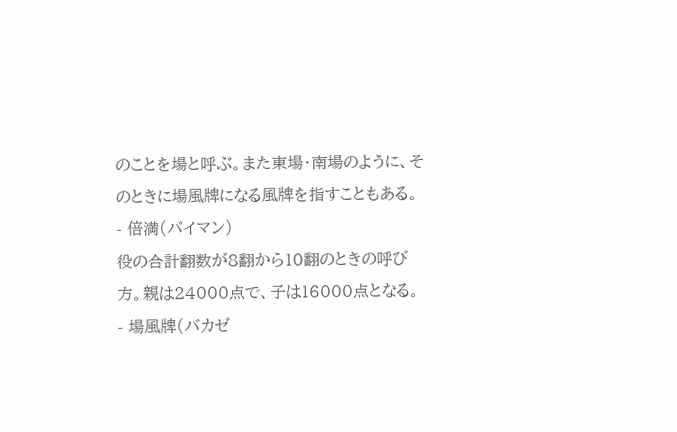のことを場と呼ぶ。また東場・南場のように、そのときに場風牌になる風牌を指すこともある。
- 倍満(バイマン)
役の合計翻数が8翻から10翻のときの呼び方。親は24000点で、子は16000点となる。
- 場風牌(バカゼ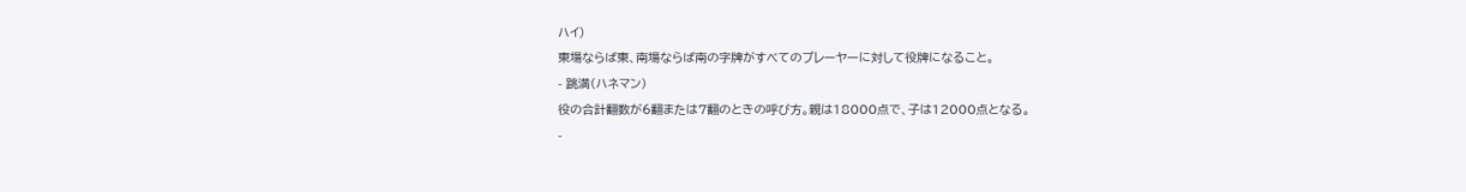ハイ)
東場ならば東、南場ならば南の字牌がすべてのプレーヤーに対して役牌になること。
- 跳満(ハネマン)
役の合計翻数が6翻または7翻のときの呼び方。親は18000点で、子は12000点となる。
-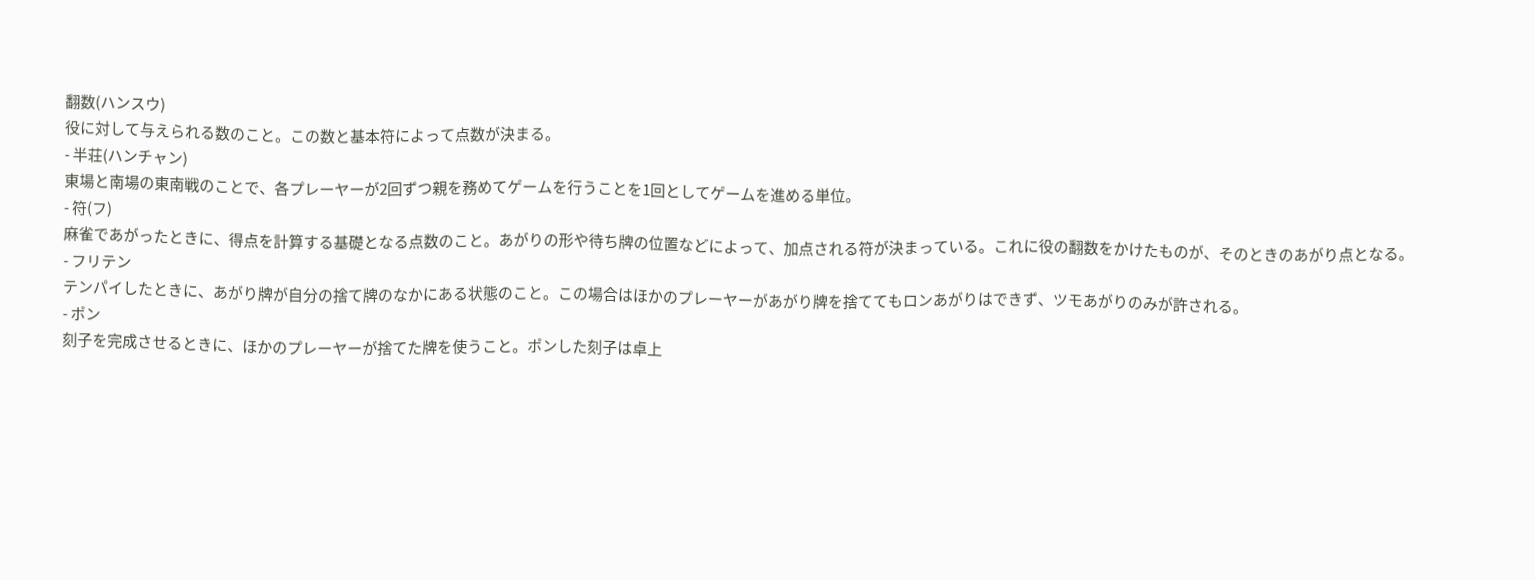翻数(ハンスウ)
役に対して与えられる数のこと。この数と基本符によって点数が決まる。
- 半荘(ハンチャン)
東場と南場の東南戦のことで、各プレーヤーが2回ずつ親を務めてゲームを行うことを1回としてゲームを進める単位。
- 符(フ)
麻雀であがったときに、得点を計算する基礎となる点数のこと。あがりの形や待ち牌の位置などによって、加点される符が決まっている。これに役の翻数をかけたものが、そのときのあがり点となる。
- フリテン
テンパイしたときに、あがり牌が自分の捨て牌のなかにある状態のこと。この場合はほかのプレーヤーがあがり牌を捨ててもロンあがりはできず、ツモあがりのみが許される。
- ポン
刻子を完成させるときに、ほかのプレーヤーが捨てた牌を使うこと。ポンした刻子は卓上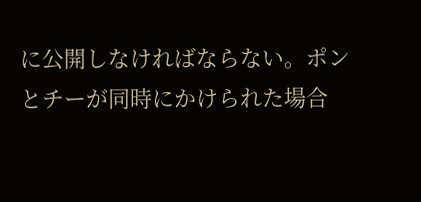に公開しなければならない。ポンとチーが同時にかけられた場合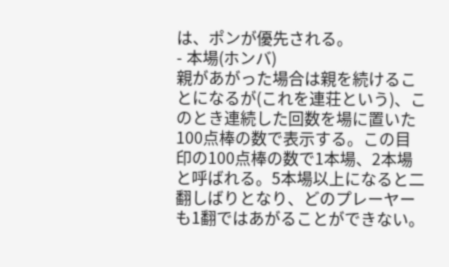は、ポンが優先される。
- 本場(ホンバ)
親があがった場合は親を続けることになるが(これを連荘という)、このとき連続した回数を場に置いた100点棒の数で表示する。この目印の100点棒の数で1本場、2本場と呼ばれる。5本場以上になると二翻しばりとなり、どのプレーヤーも1翻ではあがることができない。